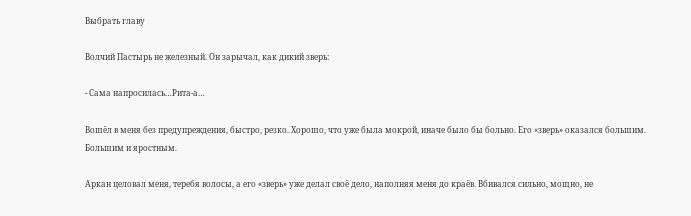Выбрать главу

Волчий Пастырь не железный. Он зарычал, как дикий зверь:

- Сама напросилась…Рита-а…

Вошёл в меня без предупреждения, быстро, резко. Хорошо, что уже была мокрой, иначе было бы больно. Его «зверь» оказался большим. Большим и яростным.

Аркан целовал меня, теребя волосы, а его «зверь» уже делал своё дело, наполняя меня до краёв. Вбивался сильно, мощно, не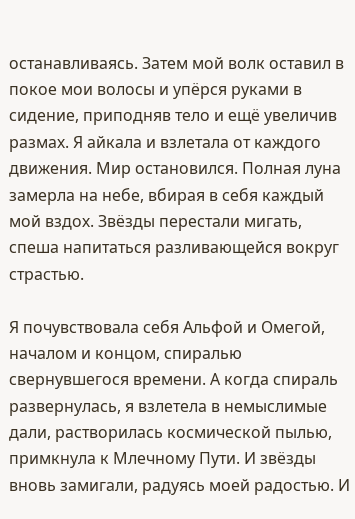останавливаясь. Затем мой волк оставил в покое мои волосы и упёрся руками в сидение, приподняв тело и ещё увеличив размах. Я айкала и взлетала от каждого движения. Мир остановился. Полная луна замерла на небе, вбирая в себя каждый мой вздох. Звёзды перестали мигать, спеша напитаться разливающейся вокруг страстью.

Я почувствовала себя Альфой и Омегой, началом и концом, спиралью свернувшегося времени. А когда спираль развернулась, я взлетела в немыслимые дали, растворилась космической пылью, примкнула к Млечному Пути. И звёзды вновь замигали, радуясь моей радостью. И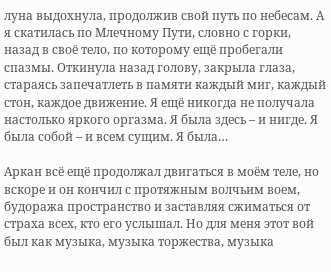луна выдохнула, продолжив свой путь по небесам. А я скатилась по Млечному Пути, словно с горки, назад в своё тело, по которому ещё пробегали спазмы. Откинула назад голову, закрыла глаза, стараясь запечатлеть в памяти каждый миг, каждый стон, каждое движение. Я ещё никогда не получала настолько яркого оргазма. Я была здесь – и нигде. Я была собой – и всем сущим. Я была…

Аркан всё ещё продолжал двигаться в моём теле, но вскоре и он кончил с протяжным волчьим воем, будоража пространство и заставляя сжиматься от страха всех, кто его услышал. Но для меня этот вой был как музыка, музыка торжества, музыка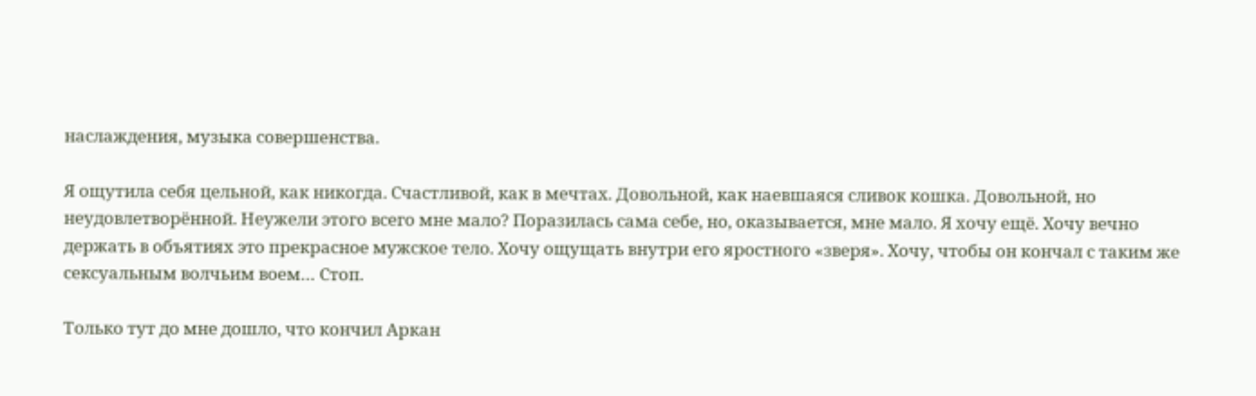наслаждения, музыка совершенства.

Я ощутила себя цельной, как никогда. Счастливой, как в мечтах. Довольной, как наевшаяся сливок кошка. Довольной, но неудовлетворённой. Неужели этого всего мне мало? Поразилась сама себе, но, оказывается, мне мало. Я хочу ещё. Хочу вечно держать в объятиях это прекрасное мужское тело. Хочу ощущать внутри его яростного «зверя». Хочу, чтобы он кончал с таким же сексуальным волчьим воем… Стоп.

Только тут до мне дошло, что кончил Аркан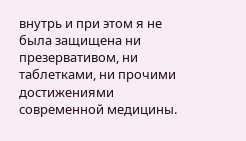внутрь и при этом я не была защищена ни презервативом, ни таблетками, ни прочими достижениями современной медицины.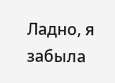Ладно, я забыла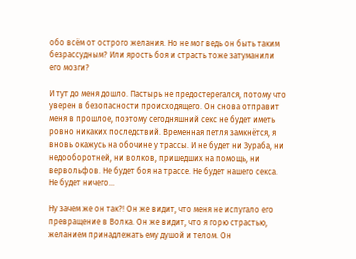обо всём от острого желания. Но не мог ведь он быть таким безрассудным? Или ярость боя и страсть тоже затуманили его мозги?

И тут до меня дошло. Пастырь не предостерегался, потому что уверен в безопасности происходящего. Он снова отправит меня в прошлое, поэтому сегодняшний секс не будет иметь ровно никаких последствий. Временная петля замкнётся, я вновь окажусь на обочине у трассы. И не будет ни Зураба, ни недооборотней, ни волков, пришедших на помощь, ни вервольфов. Не будет боя на трассе. Не будет нашего секса. Не будет ничего…

Ну зачем же он так?! Он же видит, что меня не испугало его превращение в Волка. Он же видит, что я горю страстью, желанием принадлежать ему душой и телом. Он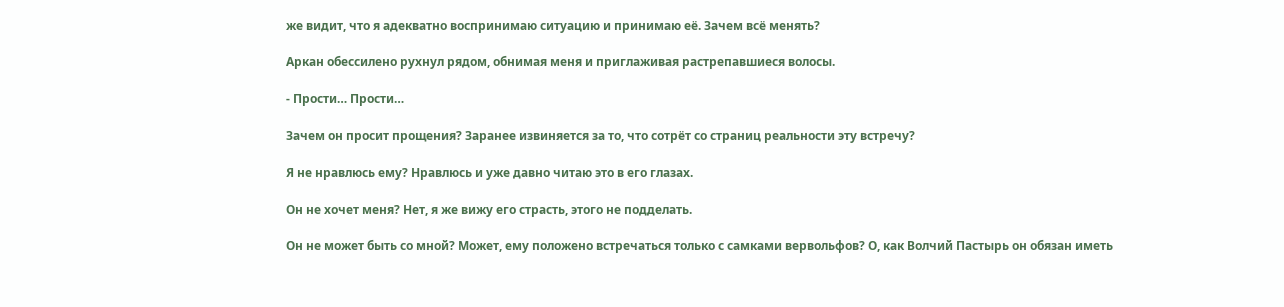же видит, что я адекватно воспринимаю ситуацию и принимаю её. Зачем всё менять?

Аркан обессилено рухнул рядом, обнимая меня и приглаживая растрепавшиеся волосы.

- Прости… Прости…

Зачем он просит прощения? Заранее извиняется за то, что сотрёт со страниц реальности эту встречу?

Я не нравлюсь ему? Нравлюсь и уже давно читаю это в его глазах.

Он не хочет меня? Нет, я же вижу его страсть, этого не подделать.

Он не может быть со мной? Может, ему положено встречаться только с самками вервольфов? О, как Волчий Пастырь он обязан иметь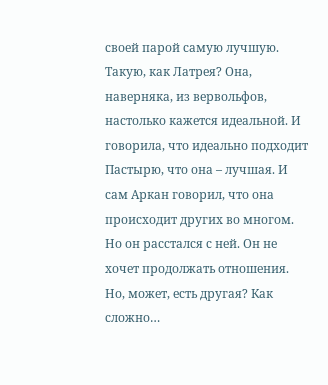своей парой самую лучшую. Такую, как Латрея? Она, наверняка, из вервольфов, настолько кажется идеальной. И говорила, что идеально подходит Пастырю, что она – лучшая. И сам Аркан говорил, что она происходит других во многом. Но он расстался с ней. Он не хочет продолжать отношения. Но, может, есть другая? Как сложно…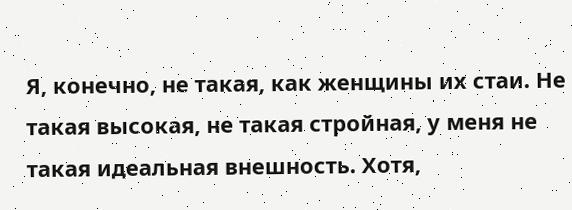Я, конечно, не такая, как женщины их стаи. Не такая высокая, не такая стройная, у меня не такая идеальная внешность. Хотя,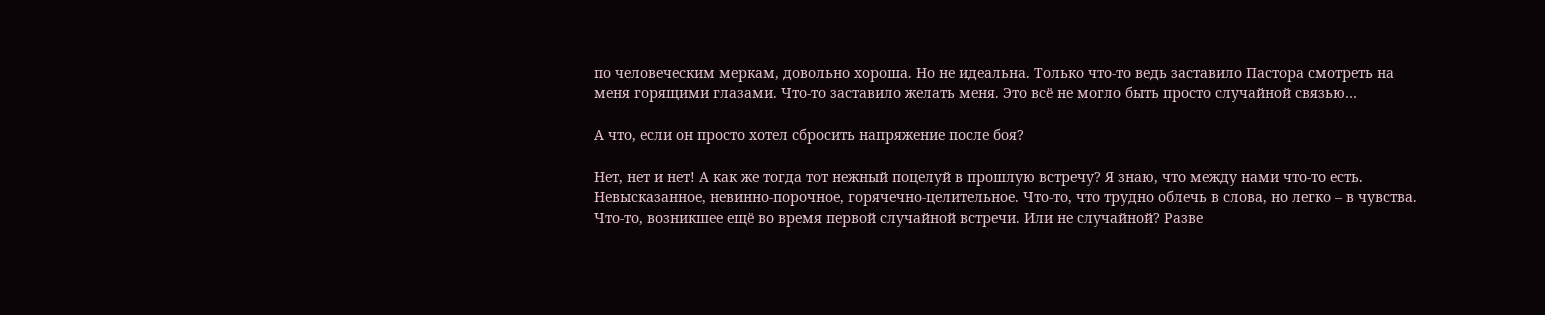по человеческим меркам, довольно хороша. Но не идеальна. Только что-то ведь заставило Пастора смотреть на меня горящими глазами. Что-то заставило желать меня. Это всё не могло быть просто случайной связью…

А что, если он просто хотел сбросить напряжение после боя?

Нет, нет и нет! А как же тогда тот нежный поцелуй в прошлую встречу? Я знаю, что между нами что-то есть. Невысказанное, невинно-порочное, горячечно-целительное. Что-то, что трудно облечь в слова, но легко – в чувства. Что-то, возникшее ещё во время первой случайной встречи. Или не случайной? Разве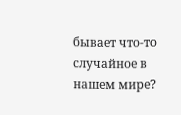бывает что-то случайное в нашем мире?